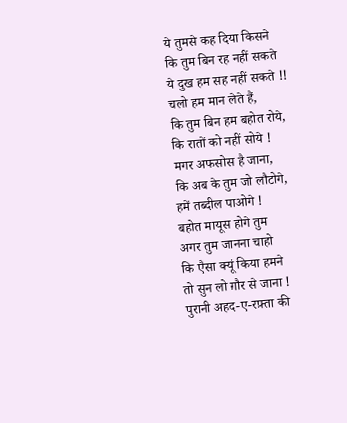ये तुमसे कह दिया किसने
कि तुम बिन रह नहीं सकते
ये दुख हम सह नहीं सकते !!
चलो हम मान लेते हैं,
कि तुम बिन हम बहोत रोये,
कि रातों को नहीं सोये !
मगर अफसोस है जाना,
कि अब के तुम जो लौटोगे,
हमें तब्दील पाओगे !
बहोत मायूस होगे तुम
अगर तुम जानना चाहो
कि एैसा क्यूं किया हमने
तो सुन लो ग़ौर से जाना !
पुरानी अहद-ए-रफ़्ता की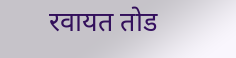रवायत तोड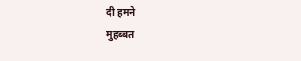दी हमने
मुहब्बत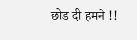छोड दी हमने !!